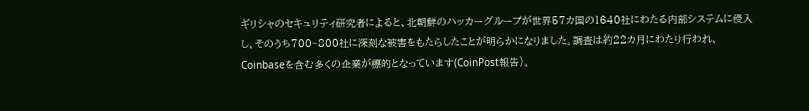ギリシャのセキュリティ研究者によると、北朝鮮のハッカーグループが世界57カ国の1640社にわたる内部システムに侵入し、そのうち700~800社に深刻な被害をもたらしたことが明らかになりました。調査は約22カ月にわたり行われ、Coinbaseを含む多くの企業が標的となっています(CoinPost報告)。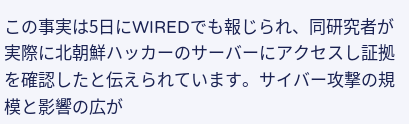この事実は5日にWIREDでも報じられ、同研究者が実際に北朝鮮ハッカーのサーバーにアクセスし証拠を確認したと伝えられています。サイバー攻撃の規模と影響の広が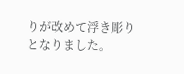りが改めて浮き彫りとなりました。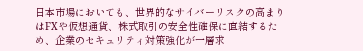日本市場においても、世界的なサイバーリスクの高まりはFXや仮想通貨、株式取引の安全性確保に直結するため、企業のセキュリティ対策強化が一層求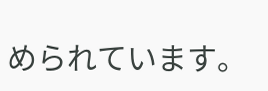められています。